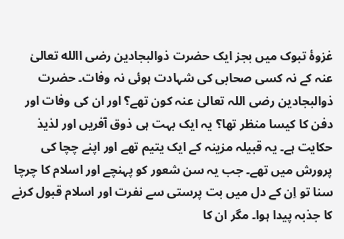غزوۂ تبوک میں بجز ایک حضرت ذوالبجادین رضی االله تعالیٰ عنہ کے نہ کسی صحابی کی شہادت ہوئی نہ وفات۔ حضرت ذوالبجادین رضی اللہ تعالیٰ عنہ کون تھے؟ اور ان کی وفات اور دفن کا کیسا منظر تھا؟ یہ ایک بہت ہی ذوق آفریں اور لذیذ حکایت ہے۔ یہ قبیلہ مزینہ کے ایک یتیم تھے اور اپنے چچا کی پرورش میں تھے۔ جب یہ سن شعور کو پہنچے اور اسلام کا چرچا سنا تو اِن کے دل میں بت پرستی سے نفرت اور اسلام قبول کرنے کا جذبہ پیدا ہوا۔ مگر ان کا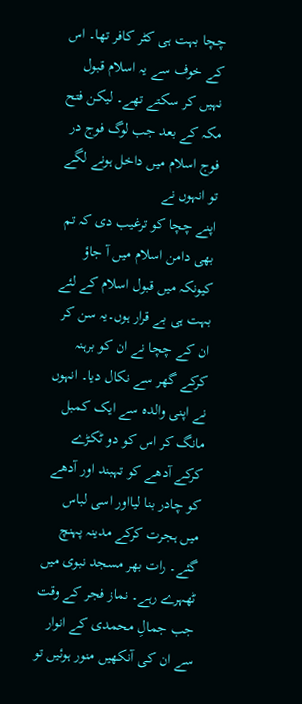چچا بہت ہی کٹر کافر تھا۔ اس کے خوف سے یہ اسلام قبول نہیں کر سکتے تھے۔ لیکن فتح مکہ کے بعد جب لوگ فوج در فوج اسلام میں داخل ہونے لگے تو انہوں نے
اپنے چچا کو ترغیب دی کہ تم بھی دامن اسلام میں آ جاؤ کیونکہ میں قبول اسلام کے لئے بہت ہی بے قرار ہوں۔یہ سن کر ان کے چچا نے ان کو برہنہ کرکے گھر سے نکال دیا۔ انہوں نے اپنی والدہ سے ایک کمبل مانگ کر اس کو دو ٹکڑے کرکے آدھے کو تہبند اور آدھے کو چادر بنا لیااور اسی لباس میں ہجرت کرکے مدینہ پہنچ گئے۔ رات بھر مسجد نبوی میں ٹھہرے رہے۔ نماز فجر کے وقت جب جمالِ محمدی کے انوار سے ان کی آنکھیں منور ہوئیں تو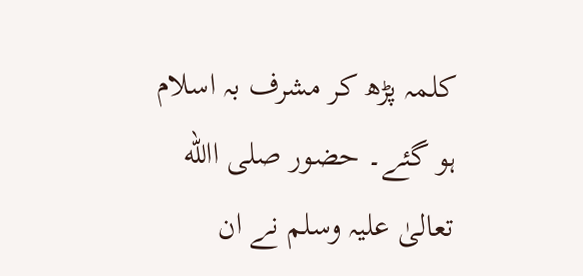کلمہ پڑھ کر مشرف بہ اسلام ہو گئے۔ حضور صلی االله تعالیٰ علیہ وسلم نے ان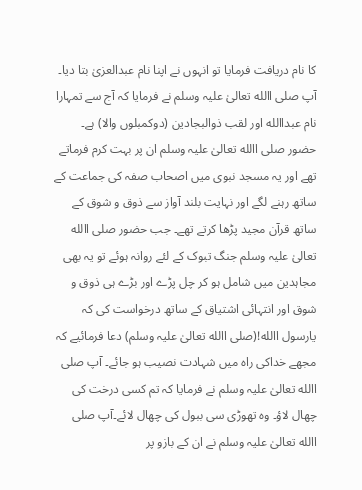کا نام دریافت فرمایا تو انہوں نے اپنا نام عبدالعزیٰ بتا دیا۔ آپ صلی االله تعالیٰ علیہ وسلم نے فرمایا کہ آج سے تمہارا نام عبداالله اور لقب ذوالبجادین (دوکمبلوں والا) ہے۔ حضور صلی االله تعالیٰ علیہ وسلم ان پر بہت کرم فرماتے تھے اور یہ مسجد نبوی میں اصحاب صفہ کی جماعت کے ساتھ رہنے لگے اور نہایت بلند آواز سے ذوق و شوق کے ساتھ قرآن مجید پڑھا کرتے تھے۔ جب حضور صلی االله تعالیٰ علیہ وسلم جنگ تبوک کے لئے روانہ ہوئے تو یہ بھی مجاہدین میں شامل ہو کر چل پڑے اور بڑے ہی ذوق و شوق اور انتہائی اشتیاق کے ساتھ درخواست کی کہ یارسول االله!(صلی االله تعالیٰ علیہ وسلم) دعا فرمائیے کہ مجھے خداکی راہ میں شہادت نصیب ہو جائے۔ آپ صلی االله تعالیٰ علیہ وسلم نے فرمایا کہ تم کسی درخت کی چھال لاؤ۔ وہ تھوڑی سی ببول کی چھال لائے۔آپ صلی االله تعالیٰ علیہ وسلم نے ان کے بازو پر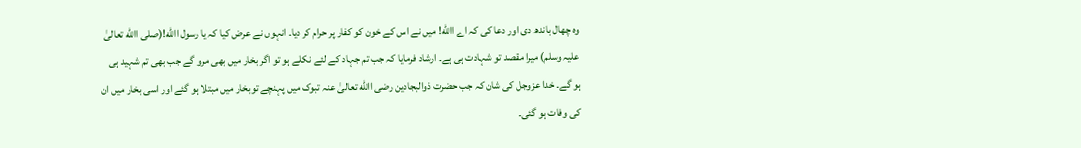وہ چھال باندھ دی اور دعا کی کہ اے االله! میں نے اس کے خون کو کفار پر حرام کر دیا۔ انہوں نے عرض کیا کہ یا رسول االله!(صلی االله تعالیٰ علیہ وسلم) میرا مقصد تو شہادت ہی ہے۔ ارشاد فرمایا کہ جب تم جہاد کے لئے نکلے ہو تو اگر بخار میں بھی مرو گے جب بھی تم شہید ہی ہو گے۔ خدا عزوجل کی شان کہ جب حضرت ذوالبجادین رضی االله تعالیٰ عنہ تبوک میں پہنچے توبخار میں مبتلا ہو گئے اور اسی بخار میں ان کی وفات ہو گئی۔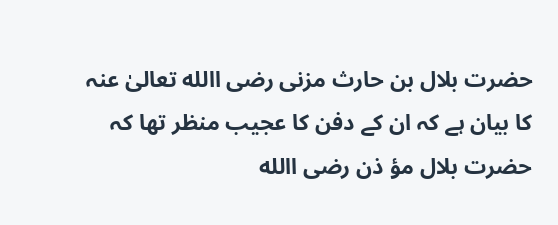حضرت بلال بن حارث مزنی رضی االله تعالیٰ عنہ کا بیان ہے کہ ان کے دفن کا عجیب منظر تھا کہ حضرت بلال مؤ ذن رضی االله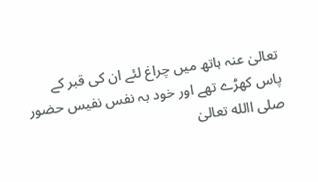تعالیٰ عنہ ہاتھ میں چراغ لئے ان کی قبر کے پاس کھڑے تھے اور خود بہ نفس نفیس حضور صلی االله تعالیٰ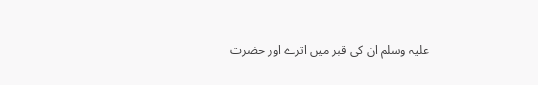علیہ وسلم ان کی قبر میں اترے اور حضرت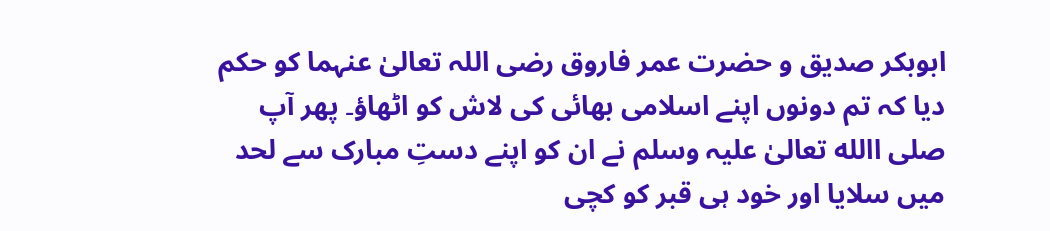ابوبکر صدیق و حضرت عمر فاروق رضی اللہ تعالیٰ عنہما کو حکم دیا کہ تم دونوں اپنے اسلامی بھائی کی لاش کو اٹھاؤ۔ پھر آپ صلی االله تعالیٰ علیہ وسلم نے ان کو اپنے دستِ مبارک سے لحد میں سلایا اور خود ہی قبر کو کچی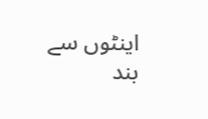اینٹوں سے بند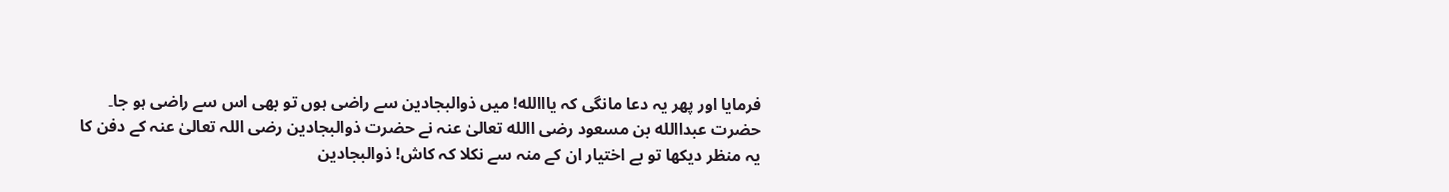فرمایا اور پھر یہ دعا مانگی کہ یااالله! میں ذوالبجادین سے راضی ہوں تو بھی اس سے راضی ہو جا۔
حضرت عبداالله بن مسعود رضی االله تعالیٰ عنہ نے حضرت ذوالبجادین رضی اللہ تعالیٰ عنہ کے دفن کا یہ منظر دیکھا تو بے اختیار ان کے منہ سے نکلا کہ کاش! ذوالبجادین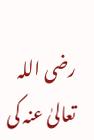رضی اللہ تعالیٰ عنہ کی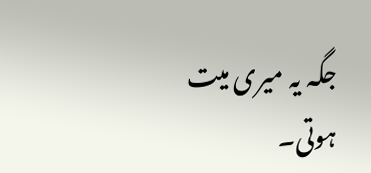جگہ یہ میری میت ہوتی۔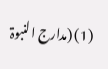(1) (مدارج النبوۃ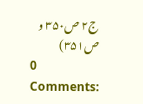ج۲ ص۳۵۰ و ص۳۵۱)
0 Comments: